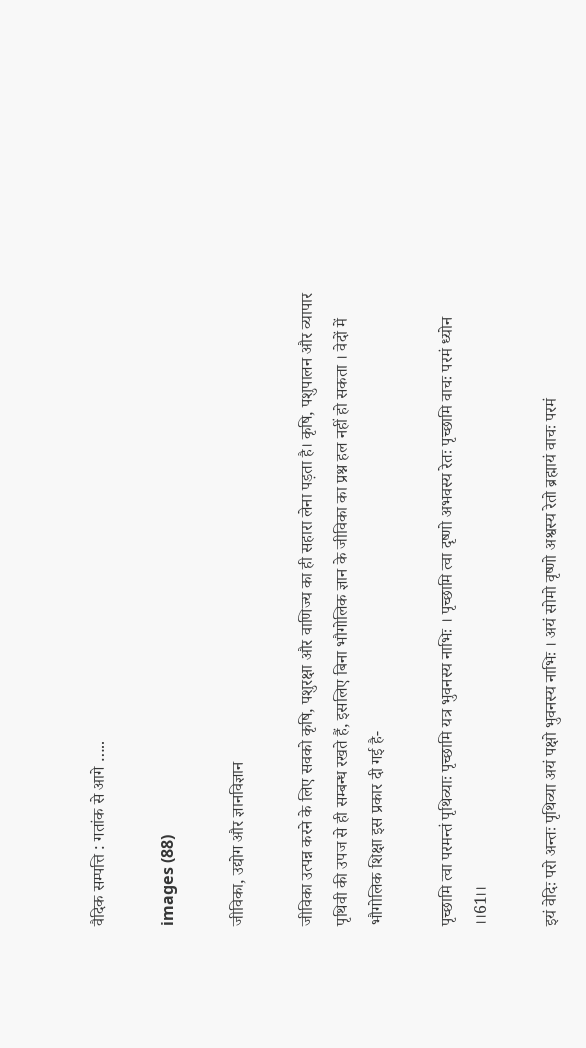वैदिक सम्पत्ति : गतांक से आगे …..

images (88)

जीविका, उद्योग और ज्ञानविज्ञान

जीविका उत्पन्न करने के लिए सवको कृषि, पशुरक्षा और वाणिज्य का ही सहारा लेना पड़ता है। कृषि, पशुपालन और व्यापार पृथिवी की उपज से ही सम्बन्ध रखते हैं, इसलिए बिना भौगोलिक ज्ञान के जीविका का प्रश्न हल नहीं हो सकता । वेदों में भौगोलिक शिक्षा इस प्रकार दी गई है-

पृच्छामि त्वा परमन्तं पृथिव्याः पृच्छामि यत्र भुवनस्य नाभिः । पृच्छामि त्वा दृष्णो अभवस्य रेतः पृच्छामि वाचः परमं ध्योन ।।61।।

इयं वेदिः परो अन्तः पृथिव्या अयं पक्षो भुवनस्य नाभिः । अयं सोमो वृष्णो अश्वस्य रेतो ब्रह्मायं वाचः परमं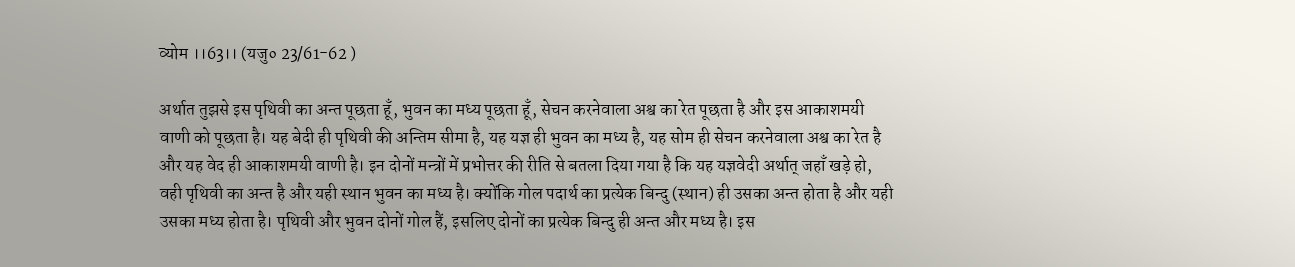व्योम ।।63।। (यजु० 23/61-62 )

अर्थात तुझसे इस पृथिवी का अन्त पूछता हूँ, भुवन का मध्य पूछता हूँ, सेचन करनेवाला अश्व का रेत पूछता है और इस आकाशमयी वाणी को पूछता है। यह बेदी ही पृथिवी की अन्तिम सीमा है, यह यज्ञ ही भुवन का मध्य है, यह सोम ही सेचन करनेवाला अश्व का रेत है और यह वेद ही आकाशमयी वाणी है। इन दोनों मन्त्रों में प्रभोत्तर की रीति से बतला दिया गया है कि यह यज्ञवेदी अर्थात् जहाँ खड़े हो, वही पृथिवी का अन्त है और यही स्थान भुवन का मध्य है। क्योंकि गोल पदार्थ का प्रत्येक बिन्दु (स्थान) ही उसका अन्त होता है और यही उसका मध्य होता है। पृथिवी और भुवन दोनों गोल हैं, इसलिए दोनों का प्रत्येक बिन्दु ही अन्त और मध्य है। इस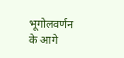भूगोलवर्णन के आगे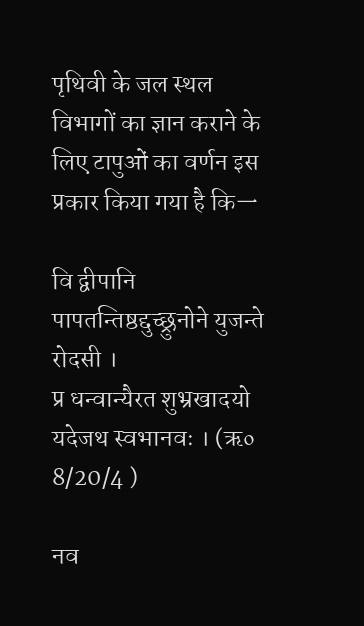पृथिवी के जल स्थल विभागों का ज्ञान कराने के लिए टापुओं का वर्णन इस प्रकार किया गया है कि一

वि द्वीपानि पापतन्तिष्ठद्दुच्छ्रुनोने युजन्ते रोदसी ।
प्र धन्वान्यैरत शुभ्रखादयो यदेजथ स्वभानवः । (ऋ० 8/20/4 )

नव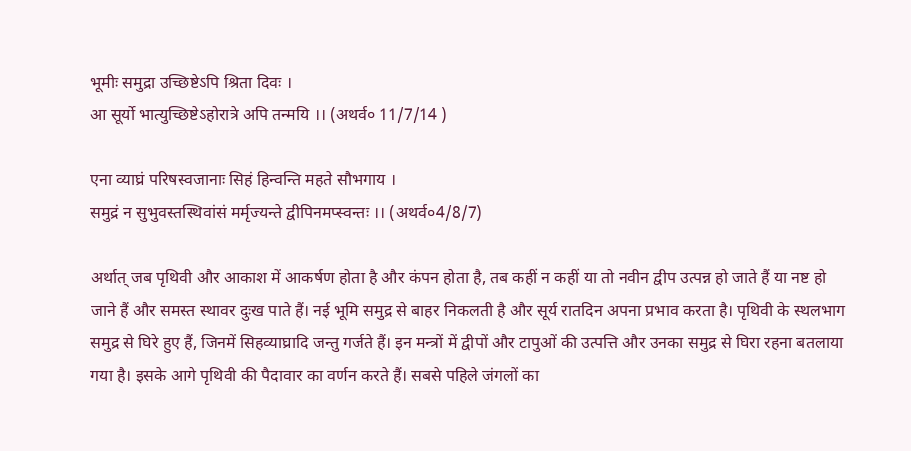भूमीः समुद्रा उच्छिष्टेऽपि श्रिता दिवः ।
आ सूर्यो भात्युच्छिष्टेऽहोरात्रे अपि तन्मयि ।। (अथर्व० 11/7/14 )

एना व्याघ्रं परिषस्वजानाः सिहं हिन्वन्ति महते सौभगाय ।
समुद्रं न सुभुवस्तस्थिवांसं मर्मृज्यन्ते द्वीपिनमप्स्वन्तः ।। (अथर्व०4/8/7)

अर्थात् जब पृथिवी और आकाश में आकर्षण होता है और कंपन होता है, तब कहीं न कहीं या तो नवीन द्वीप उत्पन्न हो जाते हैं या नष्ट हो जाने हैं और समस्त स्थावर दुःख पाते हैं। नई भूमि समुद्र से बाहर निकलती है और सूर्य रातदिन अपना प्रभाव करता है। पृथिवी के स्थलभाग समुद्र से घिरे हुए हैं, जिनमें सिहव्याघ्रादि जन्तु गर्जते हैं। इन मन्त्रों में द्वीपों और टापुओं की उत्पत्ति और उनका समुद्र से घिरा रहना बतलाया गया है। इसके आगे पृथिवी की पैदावार का वर्णन करते हैं। सबसे पहिले जंगलों का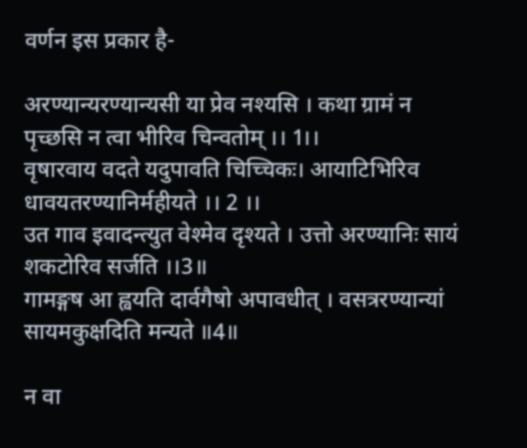वर्णन इस प्रकार है-

अरण्यान्यरण्यान्यसी या प्रेव नश्यसि । कथा ग्रामं न पृच्छसि न त्वा भीरिव चिन्वतोम् ।। 1।।
वृषारवाय वदते यदुपावति चिच्चिकः। आयाटिभिरिव धावयतरण्यानिर्महीयते ।। 2 ।।
उत गाव इवादन्त्युत वेश्मेव दृश्यते । उत्तो अरण्यानिः सायं शकटोरिव सर्जति ।।3॥
गामङ्गष आ ह्वयति दार्वगैषो अपावधीत् । वसत्ररण्यान्यां सायमकुक्षदिति मन्यते ॥4॥

न वा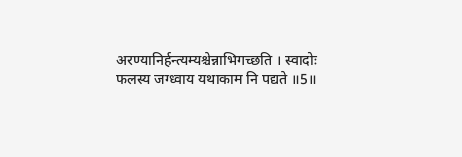अरण्यानिर्हन्त्यम्यश्चेन्नाभिगच्छति । स्वादोः फलस्य जग्ध्वाय यथाकाम नि पद्यते ॥5॥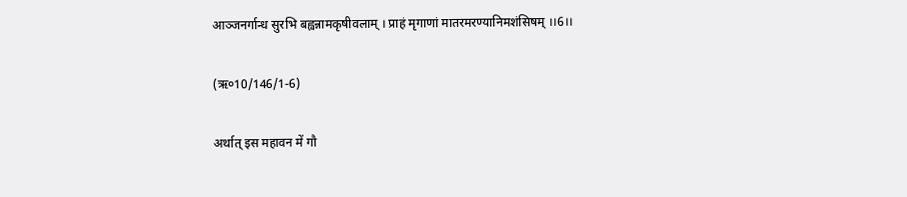आञ्जनर्गान्ध सुरभि बह्वन्नामकृषीवलाम् । प्राहं मृगाणां मातरमरण्यानिमशंसिषम् ।।6।।

(ऋ०10/146/1-6)

अर्थात् इस महावन में गौ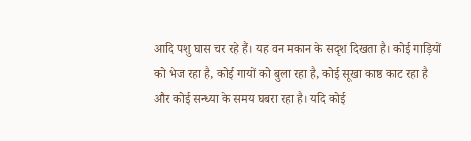आदि पशु घास चर रहे हैं। यह वन मकान के सदृश दिखता है। कोई गाड़ियों को भेज रहा है, कोई गायों को बुला रहा है, कोई सूखा काष्ठ काट रहा है और कोई सन्ध्या के समय घबरा रहा है। यदि कोई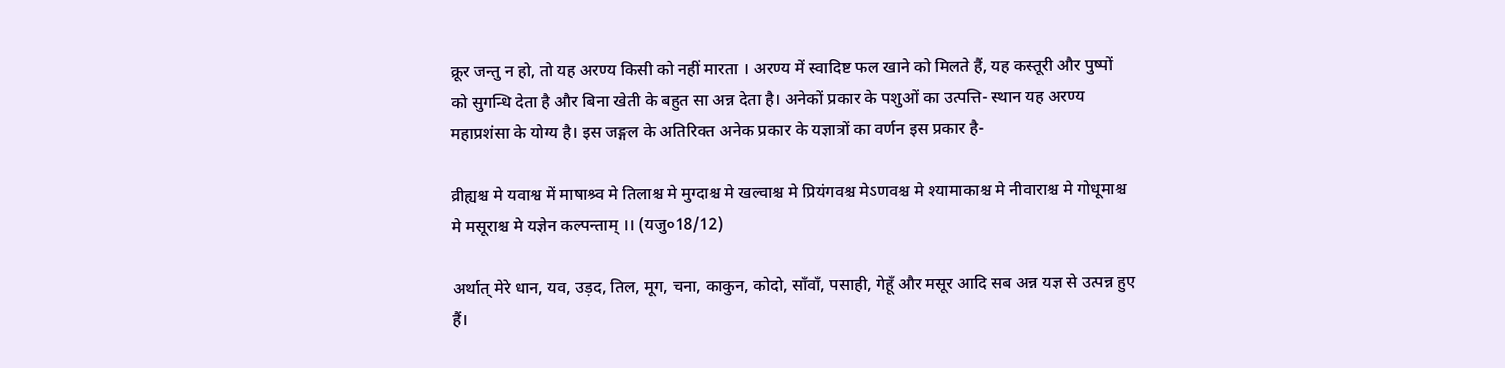क्रूर जन्तु न हो, तो यह अरण्य किसी को नहीं मारता । अरण्य में स्वादिष्ट फल खाने को मिलते हैं, यह कस्तूरी और पुष्पों को सुगन्धि देता है और बिना खेती के बहुत सा अन्न देता है। अनेकों प्रकार के पशुओं का उत्पत्ति- स्थान यह अरण्य महाप्रशंसा के योग्य है। इस जङ्गल के अतिरिक्त अनेक प्रकार के यज्ञात्रों का वर्णन इस प्रकार है-

व्रीह्यश्च मे यवाश्व में माषाश्र्व मे तिलाश्च मे मुग्दाश्च मे खल्वाश्च मे प्रियंगवश्च मेऽणवश्च मे श्यामाकाश्च मे नीवाराश्च मे गोधूमाश्च मे मसूराश्च मे यज्ञेन कल्पन्ताम् ।। (यजु०18/12)

अर्थात् मेरे धान, यव, उड़द, तिल, मूग, चना, काकुन, कोदो, साँवाँ, पसाही, गेहूँ और मसूर आदि सब अन्न यज्ञ से उत्पन्न हुए हैं।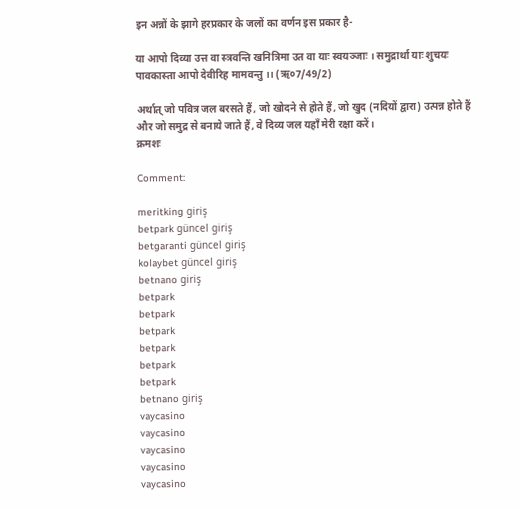इन अन्नों के झागे हरप्रकार के जलों का वर्णन इस प्रकार है-

या आपो दिव्या उत्त वा स्त्रवन्ति खनित्रिमा उत वा याः स्वयञ्जाः । समुद्रार्था याः शुचयः पावकास्ता आपो देवीरिह मामवन्तु ।। (ऋ०7/49/2)

अर्थात् जो पवित्र जल बरसते हैं, जो खोदने से होते हैं, जो खुद (नदियों द्वारा) उत्पन्न होते हैं और जो समुद्र से बनाये जाते हैं, वे दिव्य जल यहाँ मेरी रक्षा करें।
क्रमशः

Comment:

meritking giriş
betpark güncel giriş
betgaranti güncel giriş
kolaybet güncel giriş
betnano giriş
betpark
betpark
betpark
betpark
betpark
betpark
betnano giriş
vaycasino
vaycasino
vaycasino
vaycasino
vaycasino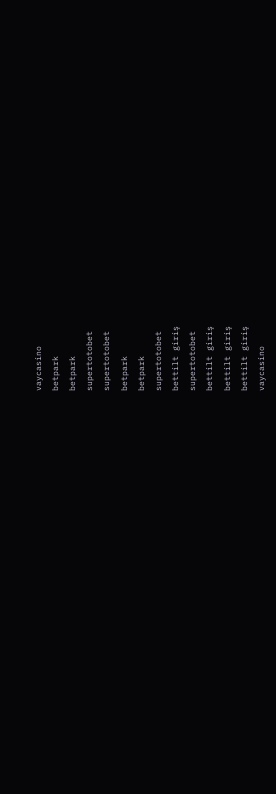vaycasino
betpark
betpark
supertotobet
supertotobet
betpark
betpark
supertotobet
bettilt giriş
supertotobet
bettilt giriş
bettilt giriş
bettilt giriş
vaycasino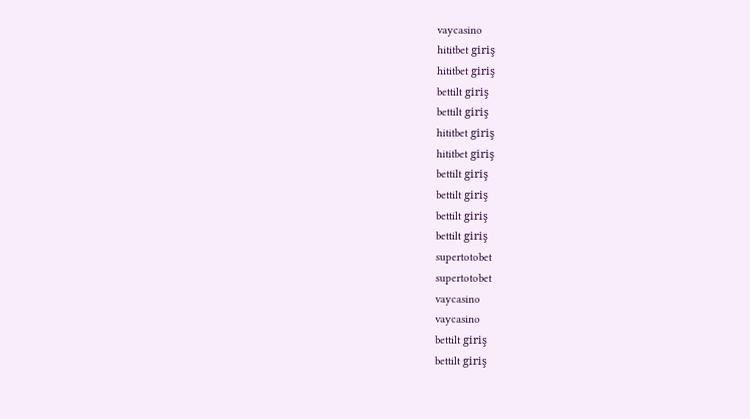vaycasino
hititbet giriş
hititbet giriş
bettilt giriş
bettilt giriş
hititbet giriş
hititbet giriş
bettilt giriş
bettilt giriş
bettilt giriş
bettilt giriş
supertotobet
supertotobet
vaycasino
vaycasino
bettilt giriş
bettilt giriş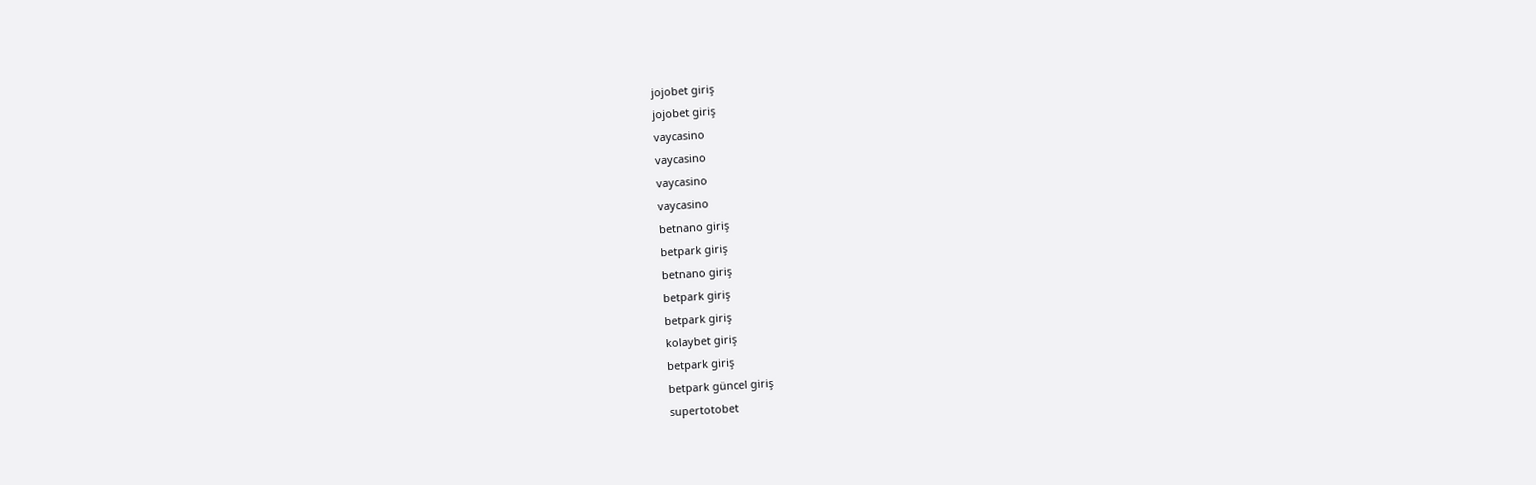jojobet giriş
jojobet giriş
vaycasino
vaycasino
vaycasino
vaycasino
betnano giriş
betpark giriş
betnano giriş
betpark giriş
betpark giriş
kolaybet giriş
betpark giriş
betpark güncel giriş
supertotobet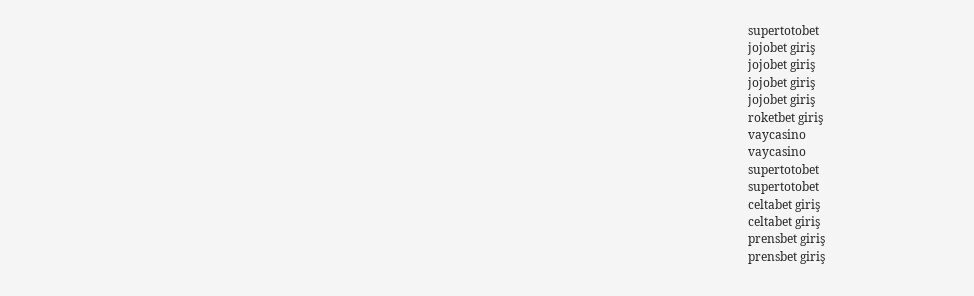supertotobet
jojobet giriş
jojobet giriş
jojobet giriş
jojobet giriş
roketbet giriş
vaycasino
vaycasino
supertotobet
supertotobet
celtabet giriş
celtabet giriş
prensbet giriş
prensbet giriş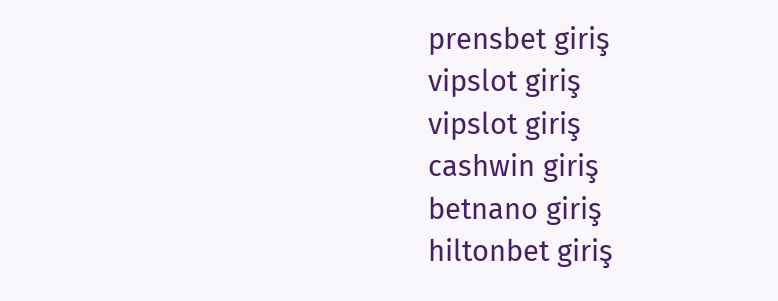prensbet giriş
vipslot giriş
vipslot giriş
cashwin giriş
betnano giriş
hiltonbet giriş